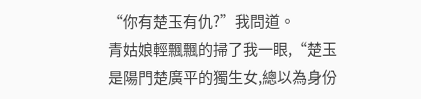“你有楚玉有仇?”我問道。
青姑娘輕飄飄的掃了我一眼,“楚玉是陽門楚廣平的獨生女,總以為身份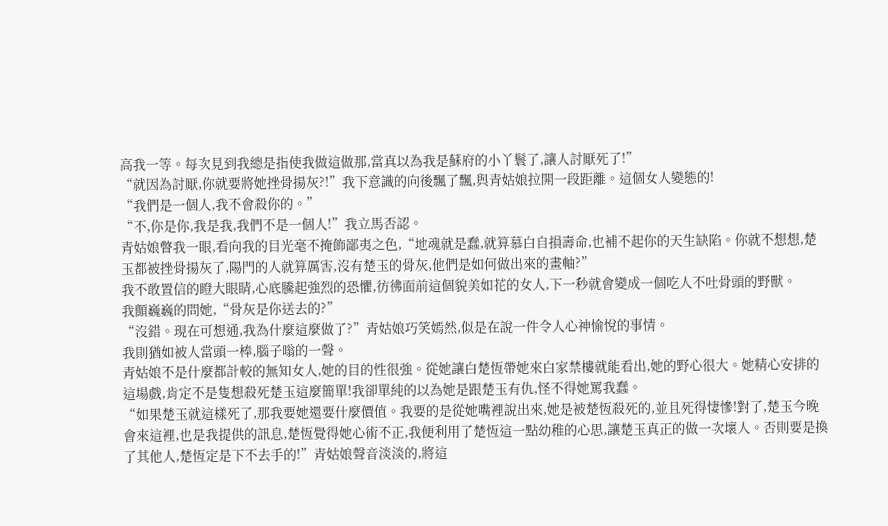高我一等。每次見到我總是指使我做這做那,當真以為我是蘇府的小丫鬟了,讓人討厭死了!”
“就因為討厭,你就要將她挫骨揚灰?!”我下意識的向後飄了飄,與青姑娘拉開一段距離。這個女人變態的!
“我們是一個人,我不會殺你的。”
“不,你是你,我是我,我們不是一個人!”我立馬否認。
青姑娘瞥我一眼,看向我的目光毫不掩飾鄙夷之色,“地魂就是蠢,就算慕白自損壽命,也補不起你的天生缺陷。你就不想想,楚玉都被挫骨揚灰了,陽門的人就算厲害,沒有楚玉的骨灰,他們是如何做出來的畫軸?”
我不敢置信的瞪大眼睛,心底騰起強烈的恐懼,彷彿面前這個貌美如花的女人,下一秒就會變成一個吃人不吐骨頭的野獸。
我顫巍巍的問她,“骨灰是你送去的?”
“沒錯。現在可想通,我為什麼這麼做了?”青姑娘巧笑嫣然,似是在說一件令人心神愉悅的事情。
我則猶如被人當頭一棒,腦子嗡的一聲。
青姑娘不是什麼都計較的無知女人,她的目的性很強。從她讓白楚恆帶她來白家禁樓就能看出,她的野心很大。她精心安排的這場戲,肯定不是隻想殺死楚玉這麼簡單!我卻單純的以為她是跟楚玉有仇,怪不得她罵我蠢。
“如果楚玉就這樣死了,那我要她還要什麼價值。我要的是從她嘴裡說出來,她是被楚恆殺死的,並且死得悽慘!對了,楚玉今晚會來這裡,也是我提供的訊息,楚恆覺得她心術不正,我便利用了楚恆這一點幼稚的心思,讓楚玉真正的做一次壞人。否則要是換了其他人,楚恆定是下不去手的!”青姑娘聲音淡淡的,將這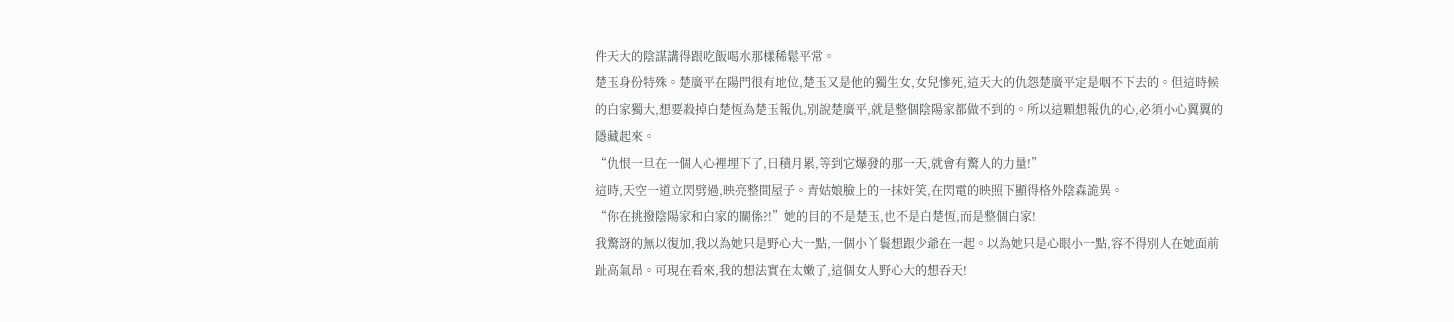件天大的陰謀講得跟吃飯喝水那樣稀鬆平常。
楚玉身份特殊。楚廣平在陽門很有地位,楚玉又是他的獨生女,女兒慘死,這天大的仇怨楚廣平定是咽不下去的。但這時候的白家獨大,想要殺掉白楚恆為楚玉報仇,別說楚廣平,就是整個陰陽家都做不到的。所以這顆想報仇的心,必須小心翼翼的隱藏起來。
“仇恨一旦在一個人心裡埋下了,日積月累,等到它爆發的那一天,就會有驚人的力量!”
這時,天空一道立閃劈過,映亮整間屋子。青姑娘臉上的一抹奸笑,在閃電的映照下顯得格外陰森詭異。
“你在挑撥陰陽家和白家的關係?!”她的目的不是楚玉,也不是白楚恆,而是整個白家!
我驚訝的無以復加,我以為她只是野心大一點,一個小丫鬟想跟少爺在一起。以為她只是心眼小一點,容不得別人在她面前趾高氣昂。可現在看來,我的想法實在太嫩了,這個女人野心大的想吞天!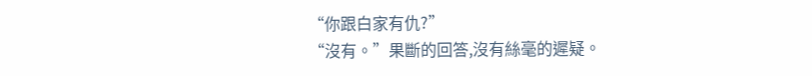“你跟白家有仇?”
“沒有。”果斷的回答,沒有絲毫的遲疑。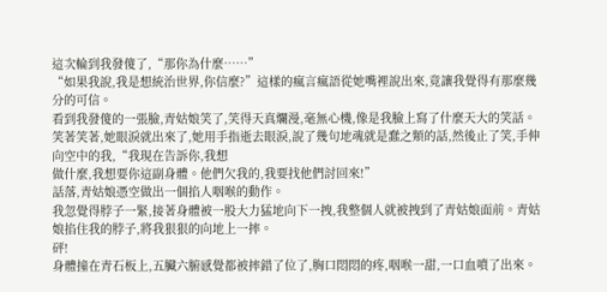這次輪到我發傻了,“那你為什麼……”
“如果我說,我是想統治世界,你信麼?”這樣的瘋言瘋語從她嘴裡說出來,竟讓我覺得有那麼幾分的可信。
看到我發傻的一張臉,青姑娘笑了,笑得天真爛漫,毫無心機,像是我臉上寫了什麼天大的笑話。笑著笑著,她眼淚就出來了,她用手指逝去眼淚,說了幾句地魂就是蠢之類的話,然後止了笑,手伸向空中的我,“我現在告訴你,我想
做什麼,我想要你這副身體。他們欠我的,我要找他們討回來!”
話落,青姑娘憑空做出一個掐人咽喉的動作。
我忽覺得脖子一緊,接著身體被一股大力猛地向下一拽,我整個人就被拽到了青姑娘面前。青姑娘掐住我的脖子,將我狠狠的向地上一摔。
砰!
身體撞在青石板上,五臟六腑感覺都被摔錯了位了,胸口悶悶的疼,咽喉一甜,一口血噴了出來。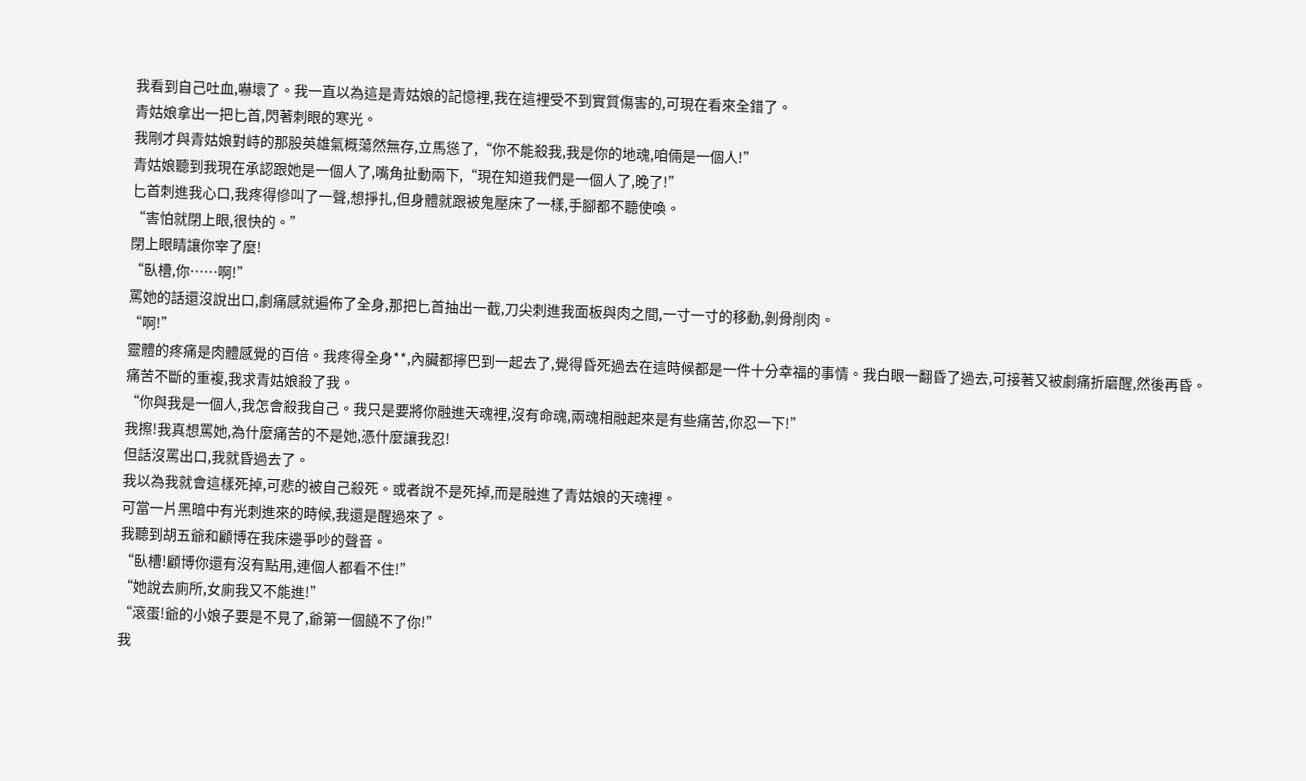我看到自己吐血,嚇壞了。我一直以為這是青姑娘的記憶裡,我在這裡受不到實質傷害的,可現在看來全錯了。
青姑娘拿出一把匕首,閃著刺眼的寒光。
我剛才與青姑娘對峙的那股英雄氣概蕩然無存,立馬慫了,“你不能殺我,我是你的地魂,咱倆是一個人!”
青姑娘聽到我現在承認跟她是一個人了,嘴角扯動兩下,“現在知道我們是一個人了,晚了!”
匕首刺進我心口,我疼得慘叫了一聲,想掙扎,但身體就跟被鬼壓床了一樣,手腳都不聽使喚。
“害怕就閉上眼,很快的。”
閉上眼睛讓你宰了麼!
“臥槽,你……啊!”
罵她的話還沒說出口,劇痛感就遍佈了全身,那把匕首抽出一截,刀尖刺進我面板與肉之間,一寸一寸的移動,剝骨削肉。
“啊!”
靈體的疼痛是肉體感覺的百倍。我疼得全身**,內臟都擰巴到一起去了,覺得昏死過去在這時候都是一件十分幸福的事情。我白眼一翻昏了過去,可接著又被劇痛折磨醒,然後再昏。
痛苦不斷的重複,我求青姑娘殺了我。
“你與我是一個人,我怎會殺我自己。我只是要將你融進天魂裡,沒有命魂,兩魂相融起來是有些痛苦,你忍一下!”
我擦!我真想罵她,為什麼痛苦的不是她,憑什麼讓我忍!
但話沒罵出口,我就昏過去了。
我以為我就會這樣死掉,可悲的被自己殺死。或者說不是死掉,而是融進了青姑娘的天魂裡。
可當一片黑暗中有光刺進來的時候,我還是醒過來了。
我聽到胡五爺和顧博在我床邊爭吵的聲音。
“臥槽!顧博你還有沒有點用,連個人都看不住!”
“她說去廁所,女廁我又不能進!”
“滾蛋!爺的小娘子要是不見了,爺第一個饒不了你!”
我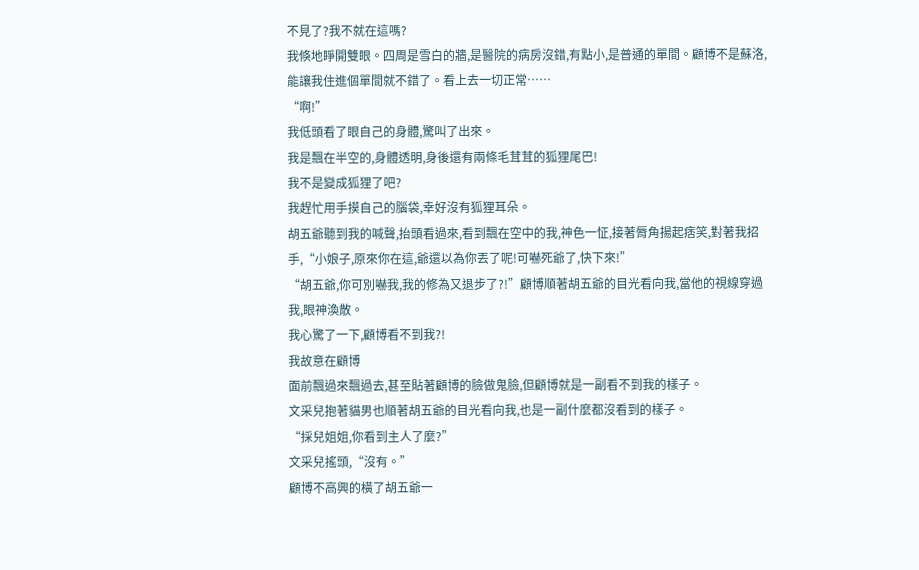不見了?我不就在這嗎?
我倏地睜開雙眼。四周是雪白的牆,是醫院的病房沒錯,有點小,是普通的單間。顧博不是蘇洛,能讓我住進個單間就不錯了。看上去一切正常……
“啊!”
我低頭看了眼自己的身體,驚叫了出來。
我是飄在半空的,身體透明,身後還有兩條毛茸茸的狐狸尾巴!
我不是變成狐狸了吧?
我趕忙用手摸自己的腦袋,幸好沒有狐狸耳朵。
胡五爺聽到我的喊聲,抬頭看過來,看到飄在空中的我,神色一怔,接著脣角揚起痞笑,對著我招手,“小娘子,原來你在這,爺還以為你丟了呢!可嚇死爺了,快下來!”
“胡五爺,你可別嚇我,我的修為又退步了?!”顧博順著胡五爺的目光看向我,當他的視線穿過我,眼神渙散。
我心驚了一下,顧博看不到我?!
我故意在顧博
面前飄過來飄過去,甚至貼著顧博的臉做鬼臉,但顧博就是一副看不到我的樣子。
文采兒抱著貓男也順著胡五爺的目光看向我,也是一副什麼都沒看到的樣子。
“採兒姐姐,你看到主人了麼?”
文采兒搖頭,“沒有。”
顧博不高興的橫了胡五爺一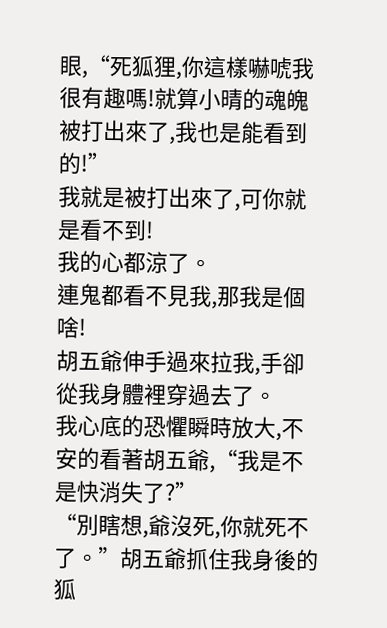眼,“死狐狸,你這樣嚇唬我很有趣嗎!就算小晴的魂魄被打出來了,我也是能看到的!”
我就是被打出來了,可你就是看不到!
我的心都涼了。
連鬼都看不見我,那我是個啥!
胡五爺伸手過來拉我,手卻從我身體裡穿過去了。
我心底的恐懼瞬時放大,不安的看著胡五爺,“我是不是快消失了?”
“別瞎想,爺沒死,你就死不了。”胡五爺抓住我身後的狐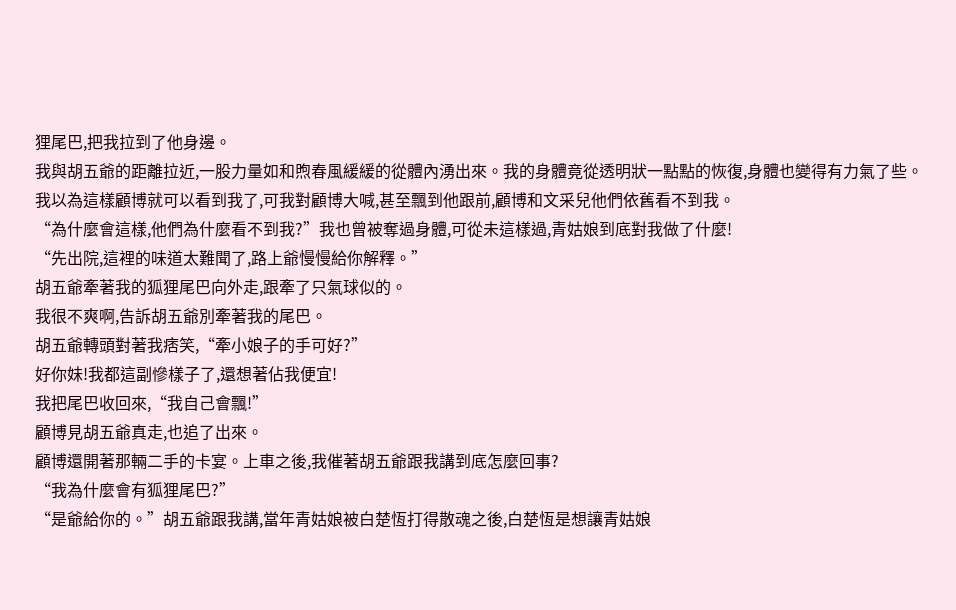狸尾巴,把我拉到了他身邊。
我與胡五爺的距離拉近,一股力量如和煦春風緩緩的從體內湧出來。我的身體竟從透明狀一點點的恢復,身體也變得有力氣了些。
我以為這樣顧博就可以看到我了,可我對顧博大喊,甚至飄到他跟前,顧博和文采兒他們依舊看不到我。
“為什麼會這樣,他們為什麼看不到我?”我也曾被奪過身體,可從未這樣過,青姑娘到底對我做了什麼!
“先出院,這裡的味道太難聞了,路上爺慢慢給你解釋。”
胡五爺牽著我的狐狸尾巴向外走,跟牽了只氣球似的。
我很不爽啊,告訴胡五爺別牽著我的尾巴。
胡五爺轉頭對著我痞笑,“牽小娘子的手可好?”
好你妹!我都這副慘樣子了,還想著佔我便宜!
我把尾巴收回來,“我自己會飄!”
顧博見胡五爺真走,也追了出來。
顧博還開著那輛二手的卡宴。上車之後,我催著胡五爺跟我講到底怎麼回事?
“我為什麼會有狐狸尾巴?”
“是爺給你的。”胡五爺跟我講,當年青姑娘被白楚恆打得散魂之後,白楚恆是想讓青姑娘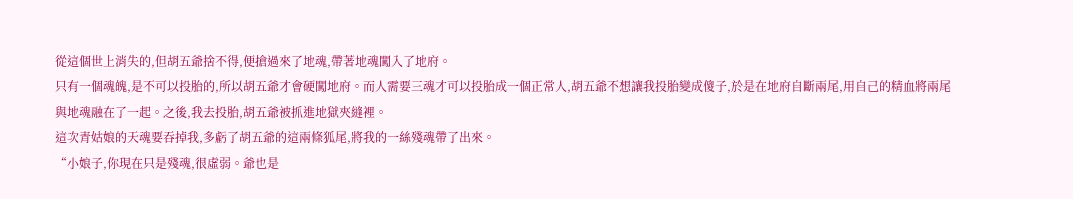從這個世上消失的,但胡五爺捨不得,便搶過來了地魂,帶著地魂闖入了地府。
只有一個魂魄,是不可以投胎的,所以胡五爺才會硬闖地府。而人需要三魂才可以投胎成一個正常人,胡五爺不想讓我投胎變成傻子,於是在地府自斷兩尾,用自己的精血將兩尾與地魂融在了一起。之後,我去投胎,胡五爺被抓進地獄夾縫裡。
這次青姑娘的天魂要吞掉我,多虧了胡五爺的這兩條狐尾,將我的一絲殘魂帶了出來。
“小娘子,你現在只是殘魂,很虛弱。爺也是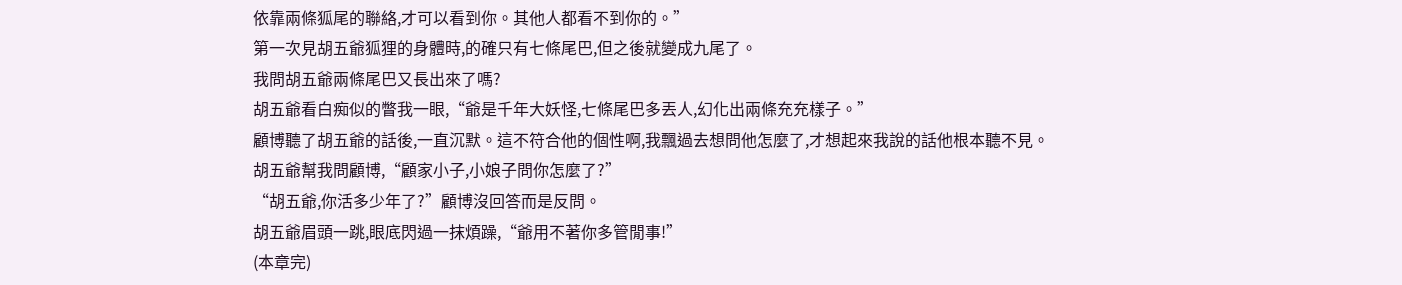依靠兩條狐尾的聯絡,才可以看到你。其他人都看不到你的。”
第一次見胡五爺狐狸的身體時,的確只有七條尾巴,但之後就變成九尾了。
我問胡五爺兩條尾巴又長出來了嗎?
胡五爺看白痴似的瞥我一眼,“爺是千年大妖怪,七條尾巴多丟人,幻化出兩條充充樣子。”
顧博聽了胡五爺的話後,一直沉默。這不符合他的個性啊,我飄過去想問他怎麼了,才想起來我說的話他根本聽不見。
胡五爺幫我問顧博,“顧家小子,小娘子問你怎麼了?”
“胡五爺,你活多少年了?”顧博沒回答而是反問。
胡五爺眉頭一跳,眼底閃過一抹煩躁,“爺用不著你多管閒事!”
(本章完)